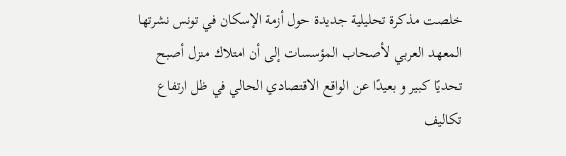خلصت مذكرة تحليلية جديدة حول أزمة الإسكان في تونس نشرتها المعهد العربي لأصحاب المؤسسات إلى أن امتلاك منزل أصبح تحديًا كبير و بعيدًا عن الواقع الاقتصادي الحالي في ظل ارتفاع تكاليف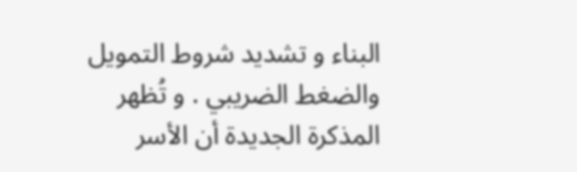البناء و تشديد شروط التمويل والضغط الضريبي . و تُظهر المذكرة الجديدة أن الأسر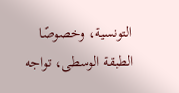التونسية، وخصوصًا الطبقة الوسطى، تواجه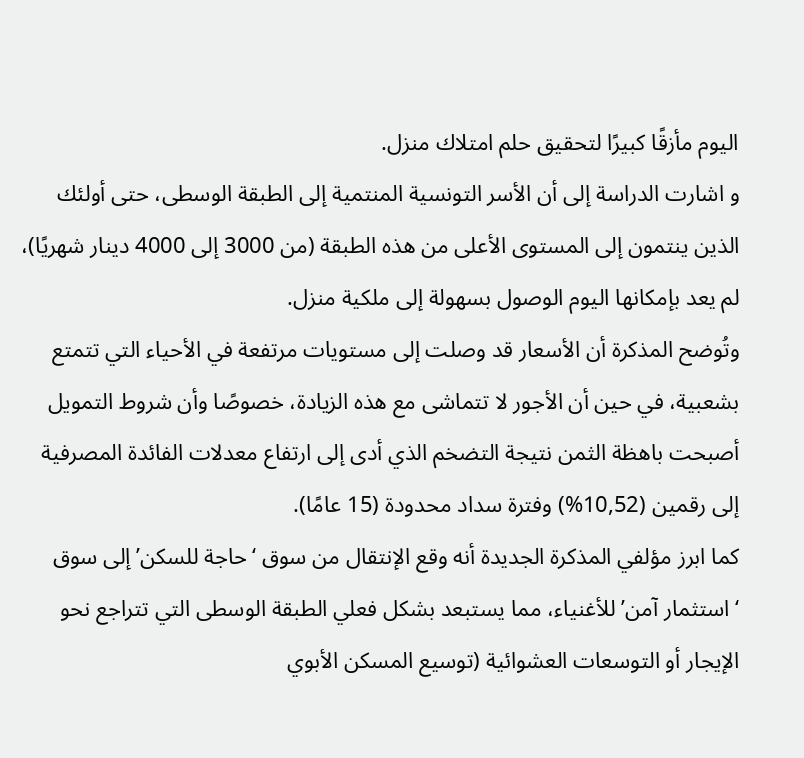اليوم مأزقًا كبيرًا لتحقيق حلم امتلاك منزل.
و اشارت الدراسة إلى أن الأسر التونسية المنتمية إلى الطبقة الوسطى، حتى أولئك الذين ينتمون إلى المستوى الأعلى من هذه الطبقة (من 3000 إلى 4000 دينار شهريًا)، لم يعد بإمكانها اليوم الوصول بسهولة إلى ملكية منزل.
وتُوضح المذكرة أن الأسعار قد وصلت إلى مستويات مرتفعة في الأحياء التي تتمتع بشعبية، في حين أن الأجور لا تتماشى مع هذه الزيادة، خصوصًا وأن شروط التمويل أصبحت باهظة الثمن نتيجة التضخم الذي أدى إلى ارتفاع معدلات الفائدة المصرفية إلى رقمين (10,52%) وفترة سداد محدودة (15 عامًا).
كما ابرز مؤلفي المذكرة الجديدة أنه وقع الإنتقال من سوق ‘حاجة للسكن’ إلى سوق ‘استثمار آمن’ للأغنياء، مما يستبعد بشكل فعلي الطبقة الوسطى التي تتراجع نحو الإيجار أو التوسعات العشوائية (توسيع المسكن الأبوي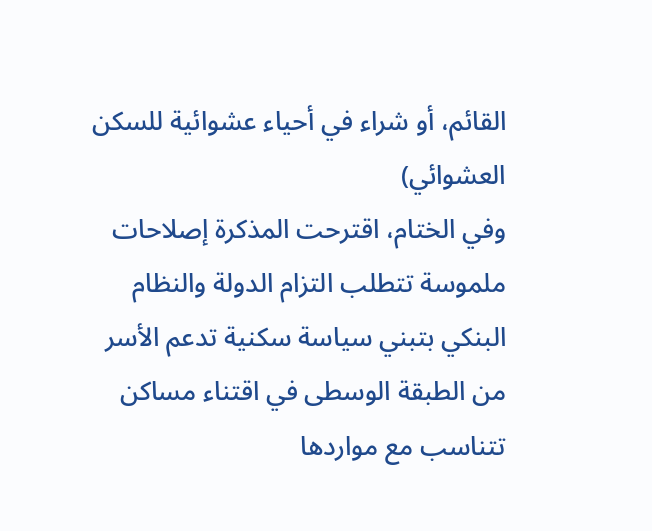القائم، أو شراء في أحياء عشوائية للسكن العشوائي)
وفي الختام، اقترحت المذكرة إصلاحات ملموسة تتطلب التزام الدولة والنظام البنكي بتبني سياسة سكنية تدعم الأسر من الطبقة الوسطى في اقتناء مساكن تتناسب مع مواردها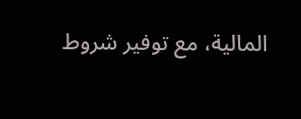المالية، مع توفير شروط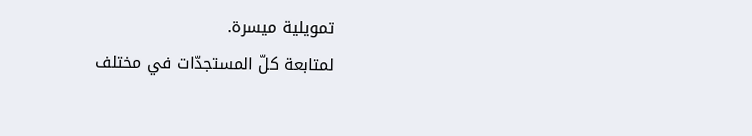تمويلية ميسرة.
لمتابعة كلّ المستجدّات في مختلف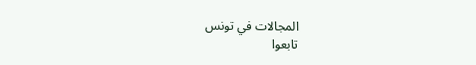المجالات في تونس
تابعوا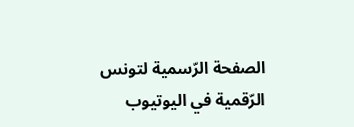الصفحة الرّسمية لتونس الرّقمية في اليوتيوب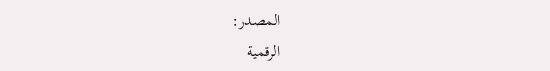المصدر:
الرقمية